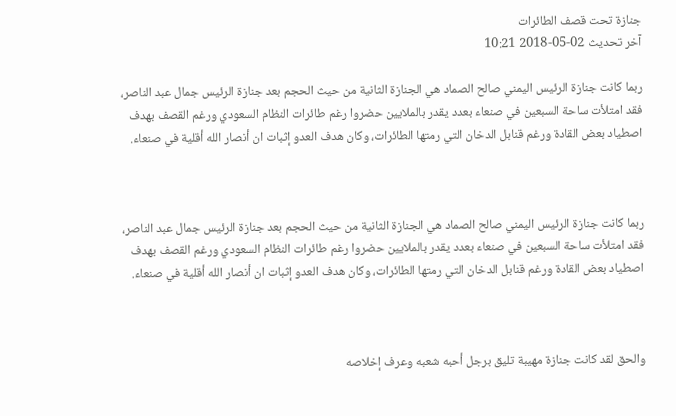جنازة تحت قصف الطائرات
آخر تحديث 02-05-2018 10:21

ربما كانت جنازة الرئيس اليمني صالح الصماد هي الجنازة الثانية من حيث الحجم بعد جنازة الرئيس جمال عبد الناصر، فقد امتلأت ساحة السبعين في صنعاء بعدد يقدر بالملايين حضروا رغم طائرات النظام السعودي ورغم القصف بهدف اصطياد بعض القادة ورغم قنابل الدخان التي رمتها الطائرات، وكان هدف العدو إثبات ان أنصار الله أقلية في صنعاء.



ربما كانت جنازة الرئيس اليمني صالح الصماد هي الجنازة الثانية من حيث الحجم بعد جنازة الرئيس جمال عبد الناصر، فقد امتلأت ساحة السبعين في صنعاء بعدد يقدر بالملايين حضروا رغم طائرات النظام السعودي ورغم القصف بهدف اصطياد بعض القادة ورغم قنابل الدخان التي رمتها الطائرات، وكان هدف العدو إثبات ان أنصار الله أقلية في صنعاء.



والحق لقد كانت جنازة مهيبة تليق برجل أحبه شعبه وعرف إخلاصه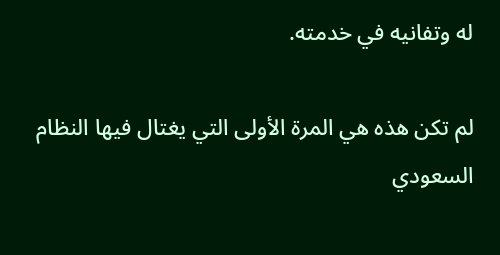له وتفانيه في خدمته.

لم تكن هذه هي المرة الأولى التي يغتال فيها النظام السعودي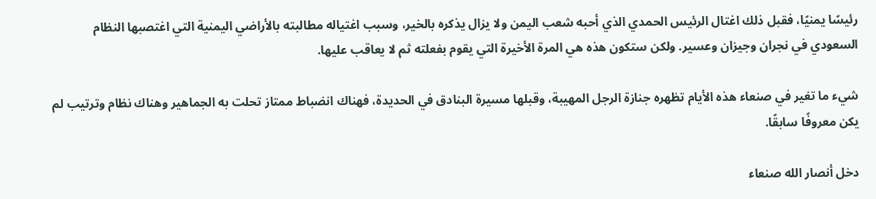رئيسًا يمنيًا، فقبل ذلك اغتال الرئيس الحمدي الذي أحبه شعب اليمن ولا يزال يذكره بالخير، وسبب اغتياله مطالبته بالأراضي اليمنية التي اغتصبها النظام السعودي في نجران وجيزان وعسير. ولكن ستكون هذه هي المرة الأخيرة التي يقوم بفعلته ثم لا يعاقب عليها.

شيء ما تغير في صنعاء هذه الأيام تظهره جنازة الرجل المهيبة، وقبلها مسيرة البنادق في الحديدة، فهناك انضباط ممتاز تحلت به الجماهير وهناك نظام وترتيب لم يكن معروفًا سابقًا.

دخل أنصار الله صنعاء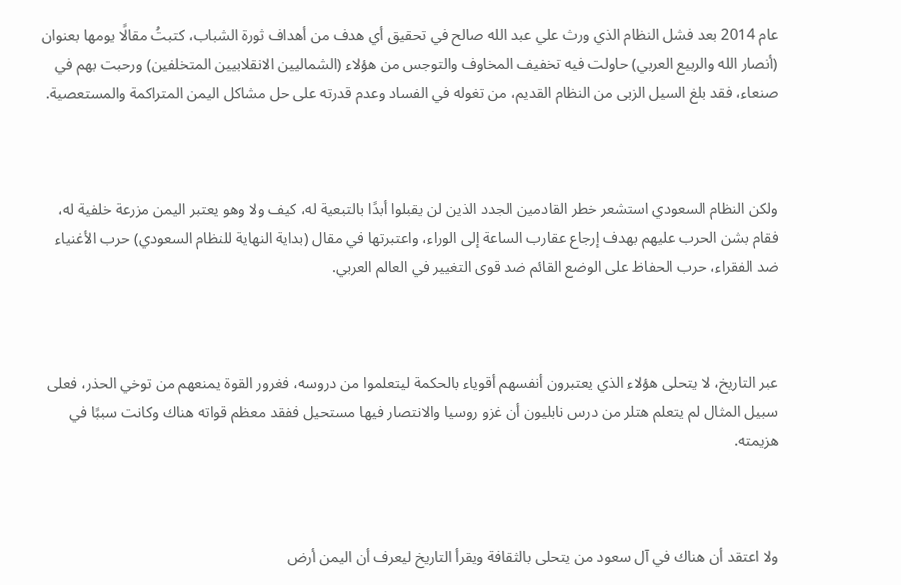عام 2014 بعد فشل النظام الذي ورث علي عبد الله صالح في تحقيق أي هدف من أهداف ثورة الشباب، كتبتُ مقالًا يومها بعنوان (أنصار الله والربيع العربي) حاولت فيه تخفيف المخاوف والتوجس من هؤلاء (الشماليين الانقلابيين المتخلفين) ورحبت بهم في صنعاء، فقد بلغ السيل الزبى من النظام القديم، من تغوله في الفساد وعدم قدرته على حل مشاكل اليمن المتراكمة والمستعصية.



ولكن النظام السعودي استشعر خطر القادمين الجدد الذين لن يقبلوا أبدًا بالتبعية له، كيف ولا وهو يعتبر اليمن مزرعة خلفية له، فقام بشن الحرب عليهم بهدف إرجاع عقارب الساعة إلى الوراء، واعتبرتها في مقال (بداية النهاية للنظام السعودي) حرب الأغنياء ضد الفقراء، حرب الحفاظ على الوضع القائم ضد قوى التغيير في العالم العربي.



عبر التاريخ، لا يتحلى هؤلاء الذي يعتبرون أنفسهم أقوياء بالحكمة ليتعلموا من دروسه، فغرور القوة يمنعهم من توخي الحذر، فعلى سبيل المثال لم يتعلم هتلر من درس نابليون أن غزو روسيا والانتصار فيها مستحيل ففقد معظم قواته هناك وكانت سببًا في هزيمته.



ولا اعتقد أن هناك في آل سعود من يتحلى بالثقافة ويقرأ التاريخ ليعرف أن اليمن أرض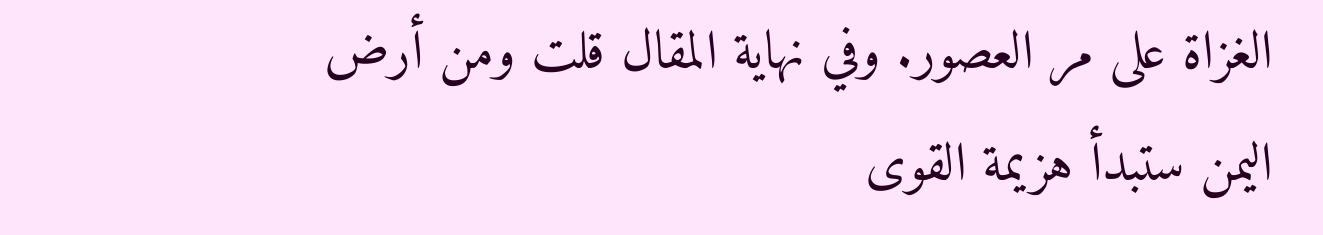الغزاة على مر العصور. وفي نهاية المقال قلت ومن أرض اليمن ستبدأ هزيمة القوى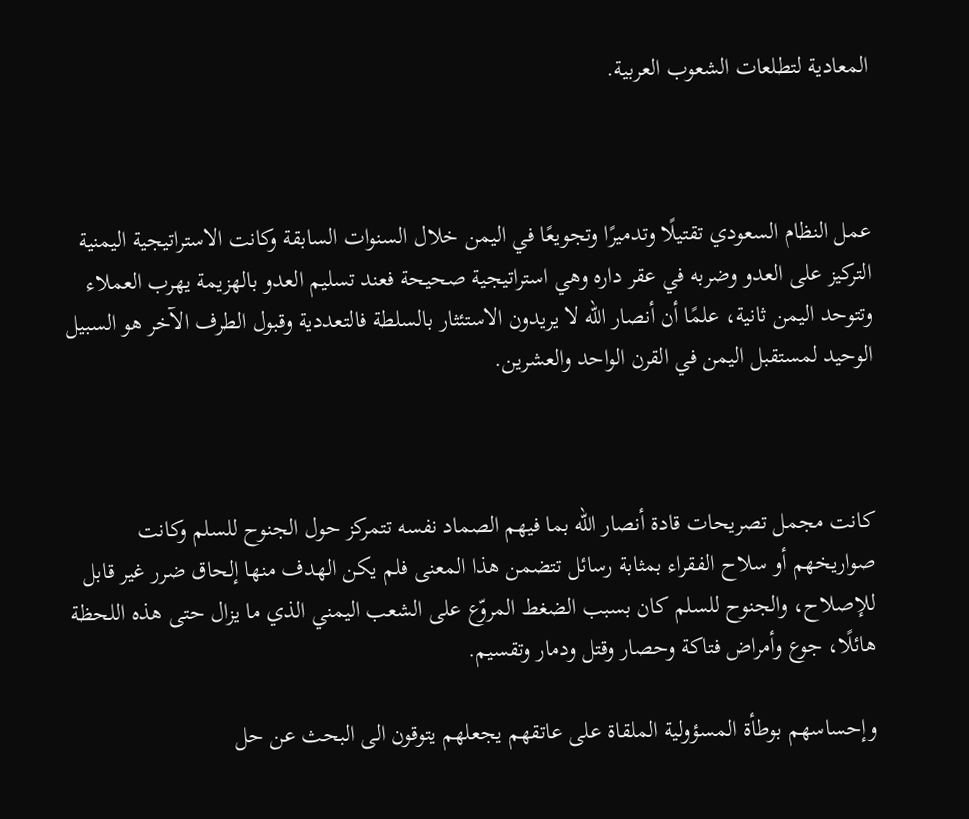المعادية لتطلعات الشعوب العربية.



عمل النظام السعودي تقتيلًا وتدميرًا وتجويعًا في اليمن خلال السنوات السابقة وكانت الاستراتيجية اليمنية التركيز على العدو وضربه في عقر داره وهي استراتيجية صحيحة فعند تسليم العدو بالهزيمة يهرب العملاء وتتوحد اليمن ثانية، علمًا أن أنصار الله لا يريدون الاستئثار بالسلطة فالتعددية وقبول الطرف الآخر هو السبيل الوحيد لمستقبل اليمن في القرن الواحد والعشرين.



كانت مجمل تصريحات قادة أنصار الله بما فيهم الصماد نفسه تتمركز حول الجنوح للسلم وكانت صواريخهم أو سلاح الفقراء بمثابة رسائل تتضمن هذا المعنى فلم يكن الهدف منها إلحاق ضرر غير قابل للإصلاح، والجنوح للسلم كان بسبب الضغط المروّع على الشعب اليمني الذي ما يزال حتى هذه اللحظة هائلًا، جوع وأمراض فتاكة وحصار وقتل ودمار وتقسيم.

وإحساسهم بوطأة المسؤولية الملقاة على عاتقهم يجعلهم يتوقون الى البحث عن حل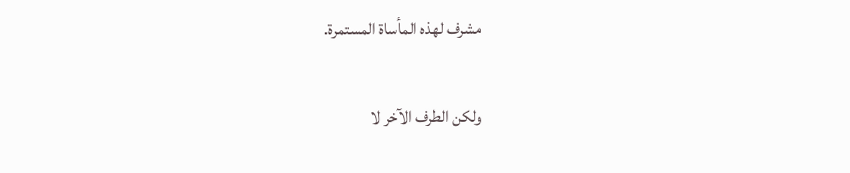مشرف لهذه المأساة المستمرة.

ولكن الطرف الآخر لا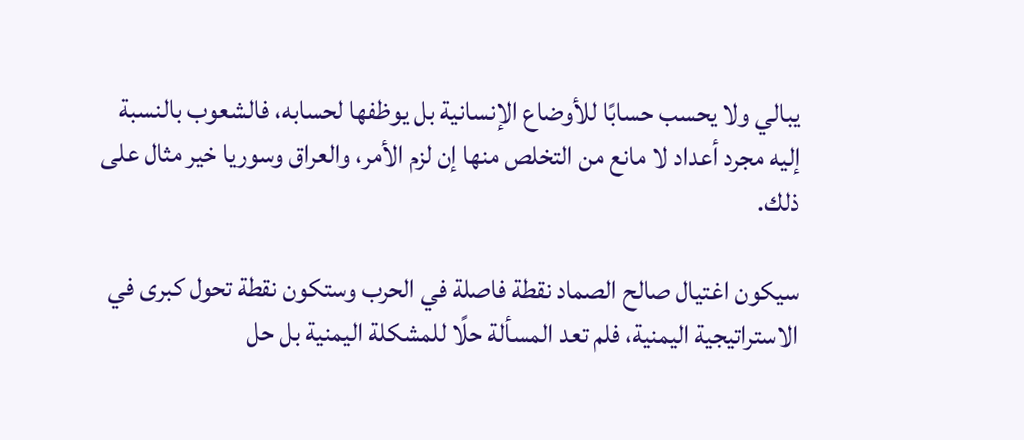يبالي ولا يحسب حسابًا للأوضاع الإنسانية بل يوظفها لحسابه، فالشعوب بالنسبة إليه مجرد أعداد لا مانع من التخلص منها إن لزم الأمر، والعراق وسوريا خير مثال على ذلك.

سيكون اغتيال صالح الصماد نقطة فاصلة في الحرب وستكون نقطة تحول كبرى في الاستراتيجية اليمنية، فلم تعد المسألة حلًا للمشكلة اليمنية بل حل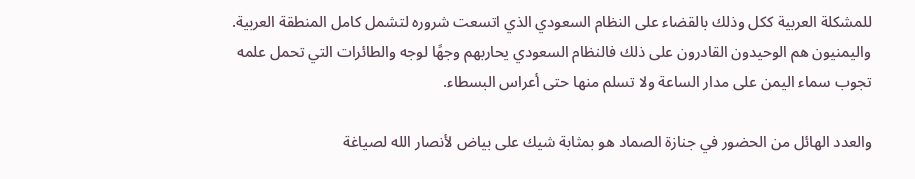للمشكلة العربية ككل وذلك بالقضاء على النظام السعودي الذي اتسعت شروره لتشمل كامل المنطقة العربية. واليمنيون هم الوحيدون القادرون على ذلك فالنظام السعودي يحاربهم وجهًا لوجه والطائرات التي تحمل علمه تجوب سماء اليمن على مدار الساعة ولا تسلم منها حتى أعراس البسطاء.

والعدد الهائل من الحضور في جنازة الصماد هو بمثابة شيك على بياض لأنصار الله لصياغة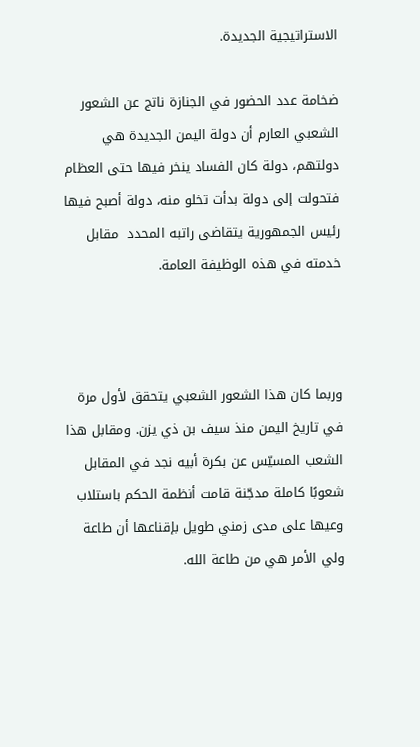الاستراتيجية الجديدة.

ضخامة عدد الحضور في الجنازة ناتج عن الشعور الشعبي العارم أن دولة اليمن الجديدة هي دولتهم، دولة كان الفساد ينخر فيها حتى العظام فتحولت إلى دولة بدأت تخلو منه، دولة أصبح فيها رئيس الجمهورية يتقاضى راتبه المحدد  مقابل خدمته في هذه الوظيفة العامة.



وربما كان هذا الشعور الشعبي يتحقق لأول مرة في تاريخ اليمن منذ سيف بن ذي يزن. ومقابل هذا الشعب المسيّس عن بكرة أبيه نجد في المقابل شعوبًا كاملة مدجّنة قامت أنظمة الحكم باستلاب وعيها على مدى زمني طويل بإقناعها أن طاعة ولي الأمر هي من طاعة الله.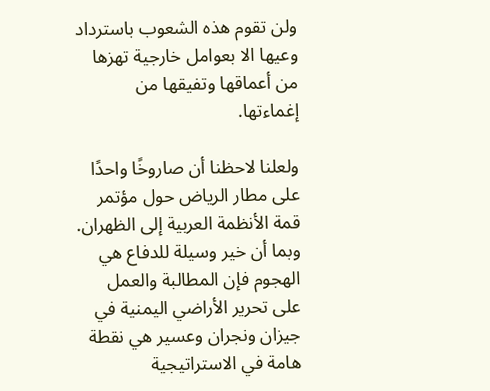ولن تقوم هذه الشعوب باسترداد وعيها الا بعوامل خارجية تهزها من أعماقها وتفيقها من إغماءتها.

ولعلنا لاحظنا أن صاروخًا واحدًا على مطار الرياض حول مؤتمر قمة الأنظمة العربية إلى الظهران. وبما أن خير وسيلة للدفاع هي الهجوم فإن المطالبة والعمل على تحرير الأراضي اليمنية في جيزان ونجران وعسير هي نقطة هامة في الاستراتيجية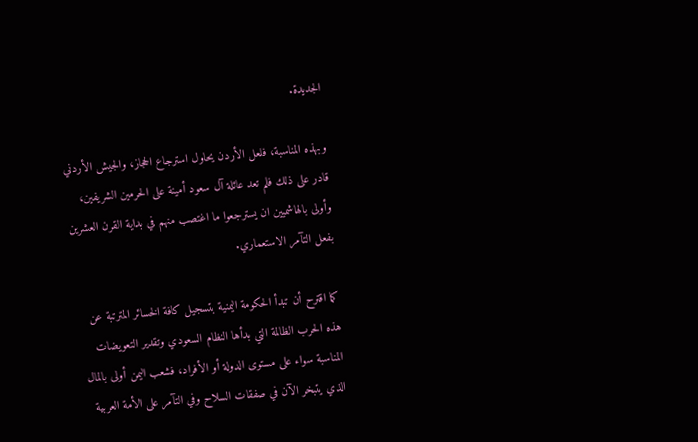الجديدة.

وبهذه المناسبة، فلعل الأردن يحاول استرجاع الحجاز، والجيش الأردني قادر على ذلك فلم تعد عائلة آل سعود أمينة على الحرمين الشريفين، وأولى بالهاشميين ان يسترجعوا ما اغتصب منهم في بداية القرن العشرين بفعل التآمر الاستعماري.

كما اقترح أن تبدأ الحكومة اليمنية بتسجيل كافة الخسائر المترتبة عن هذه الحرب الظالمة التي بدأها النظام السعودي وتقدير التعويضات المناسبة سواء على مستوى الدولة أو الأفراد، فشعب اليمن أولى بالمال الذي يتبخر الآن في صفقات السلاح وفي التآمر على الأمة العربية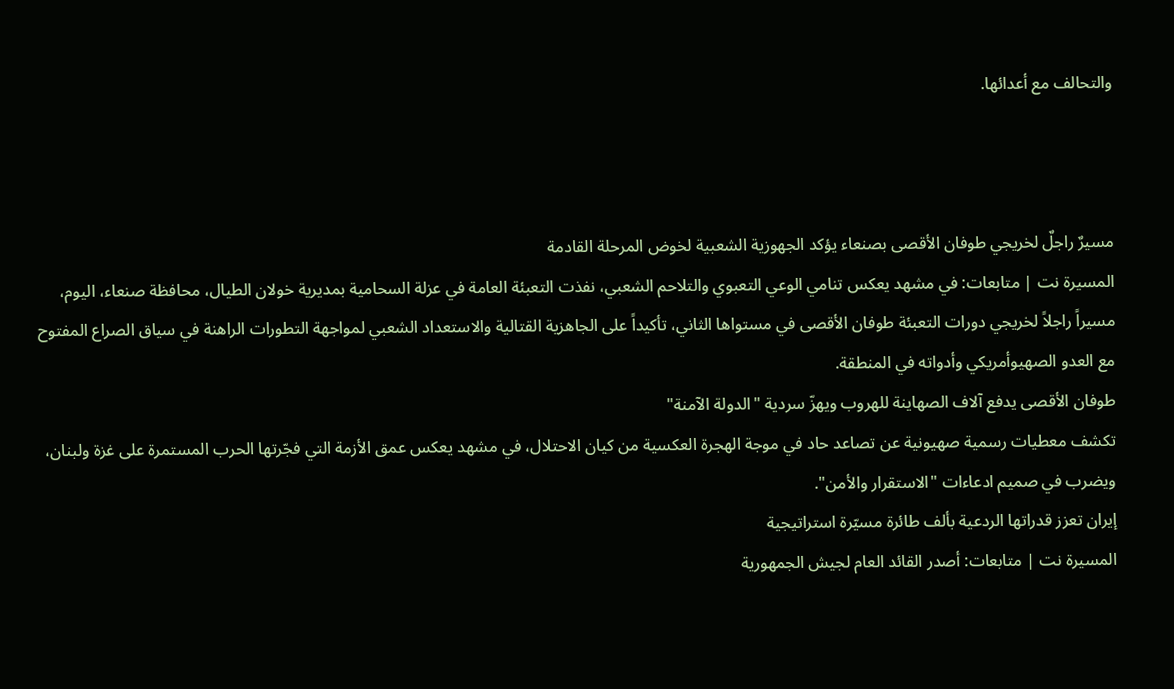والتحالف مع أعدائها.



مسيرٌ راجلٌ لخريجي طوفان الأقصى بصنعاء يؤكد الجهوزية الشعبية لخوض المرحلة القادمة
المسيرة نت | متابعات: في مشهد يعكس تنامي الوعي التعبوي والتلاحم الشعبي، نفذت التعبئة العامة في عزلة السحامية بمديرية خولان الطيال، محافظة صنعاء، اليوم، مسيراً راجلاً لخريجي دورات التعبئة طوفان الأقصى في مستواها الثاني، تأكيداً على الجاهزية القتالية والاستعداد الشعبي لمواجهة التطورات الراهنة في سياق الصراع المفتوح مع العدو الصهيوأمريكي وأدواته في المنطقة.
طوفان الأقصى يدفع آلاف الصهاينة للهروب ويهزّ سردية "الدولة الآمنة"
تكشف معطيات رسمية صهيونية عن تصاعد حاد في موجة الهجرة العكسية من كيان الاحتلال، في مشهد يعكس عمق الأزمة التي فجّرتها الحرب المستمرة على غزة ولبنان، ويضرب في صميم ادعاءات "الاستقرار والأمن".
إيران تعزز قدراتها الردعية بألف طائرة مسيّرة استراتيجية
المسيرة نت | متابعات: أصدر القائد العام لجيش الجمهورية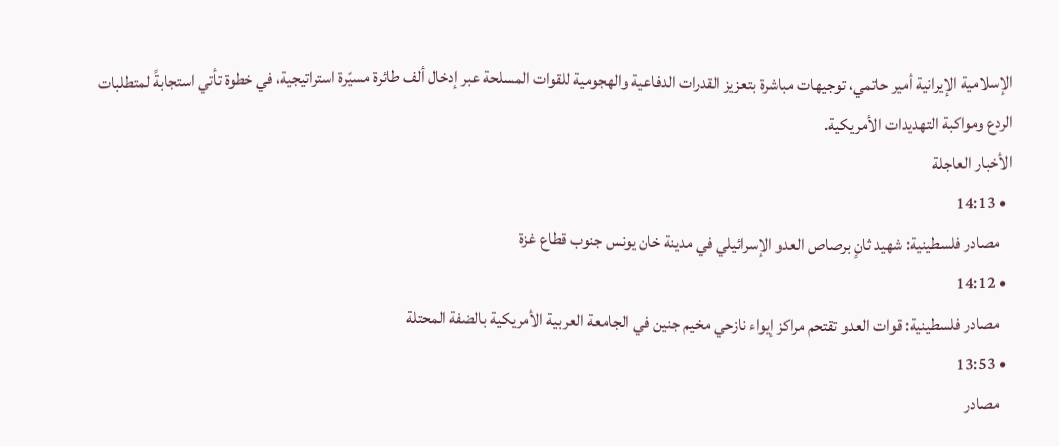الإسلامية الإيرانية أمير حاتمي، توجيهات مباشرة بتعزيز القدرات الدفاعية والهجومية للقوات المسلحة عبر إدخال ألف طائرة مسيّرة استراتيجية، في خطوة تأتي استجابةً لمتطلبات الردع ومواكبة التهديدات الأمريكية.
الأخبار العاجلة
  • 14:13
    مصادر فلسطينية: شهيد ثانٍ برصاص العدو الإسرائيلي في مدينة خان يونس جنوب قطاع غزة
  • 14:12
    مصادر فلسطينية: قوات العدو تقتحم مراكز إيواء نازحي مخيم جنين في الجامعة العربية الأمريكية بالضفة المحتلة
  • 13:53
    مصادر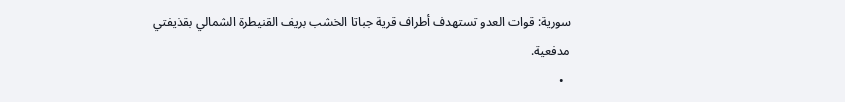سورية: قوات العدو تستهدف أطراف قرية جباتا الخشب بريف القنيطرة الشمالي بقذيفتي مدفعية.
  •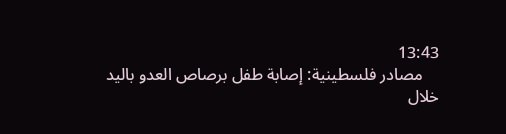13:43
    مصادر فلسطينية: إصابة طفل برصاص العدو باليد خلال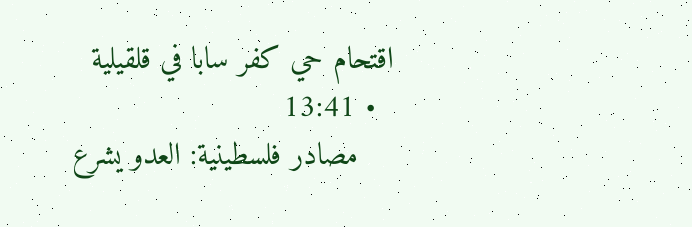اقتحام حي كفر سابا في قلقيلية
  • 13:41
    مصادر فلسطينية: العدو يشرع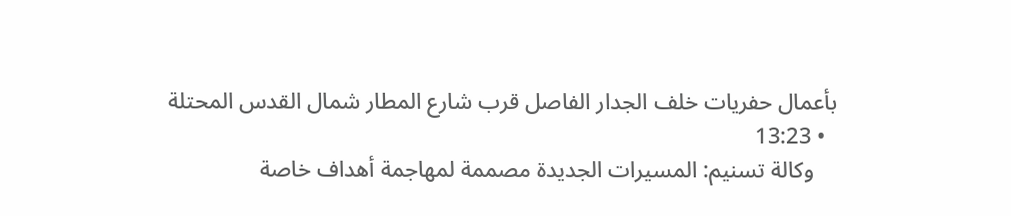بأعمال حفريات خلف الجدار الفاصل قرب شارع المطار شمال القدس المحتلة
  • 13:23
    وكالة تسنيم: المسيرات الجديدة مصممة لمهاجمة أهداف خاصة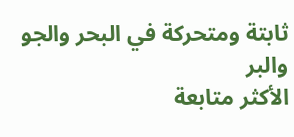ثابتة ومتحركة في البحر والجو والبر
الأكثر متابعة